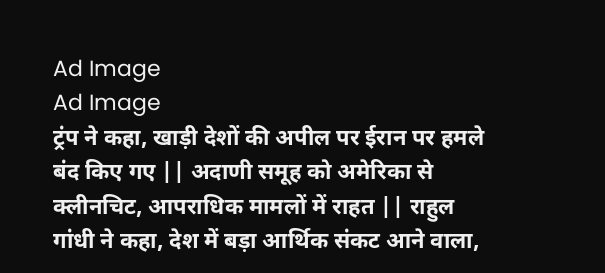Ad Image
Ad Image
ट्रंप ने कहा, खाड़ी देशों की अपील पर ईरान पर हमले बंद किए गए || अदाणी समूह को अमेरिका से क्लीनचिट, आपराधिक मामलों में राहत || राहुल गांधी ने कहा, देश में बड़ा आर्थिक संकट आने वाला,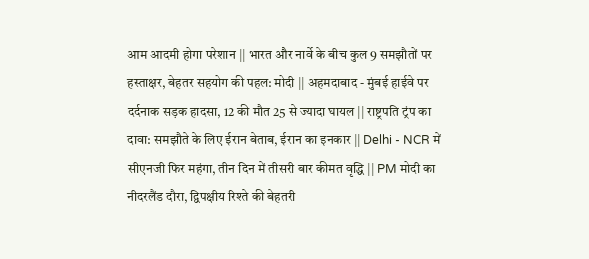आम आदमी होगा परेशान || भारत और नार्वे के बीच कुल 9 समझौतों पर हस्ताक्षर, बेहतर सहयोग की पहल: मोदी || अहमदाबाद - मुंबई हाईवे पर दर्दनाक सड़क हादसा, 12 की मौत 25 से ज्यादा घायल || राष्ट्रपति ट्रंप का दावा: समझौते के लिए ईरान बेताब, ईरान का इनकार || Delhi - NCR में सीएनजी फिर महंगा, तीन दिन में तीसरी बार कीमत वृद्धि || PM मोदी का नीदरलैंड दौरा, द्विपक्षीय रिश्ते की बेहतरी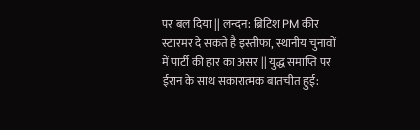पर बल दिया || लन्दन: ब्रिटिश PM कीर स्टारमर दे सकते है इस्तीफा, स्थानीय चुनावों में पार्टी की हार का असर || युद्ध समाप्ति पर ईरान के साथ सकारात्मक बातचीत हुई: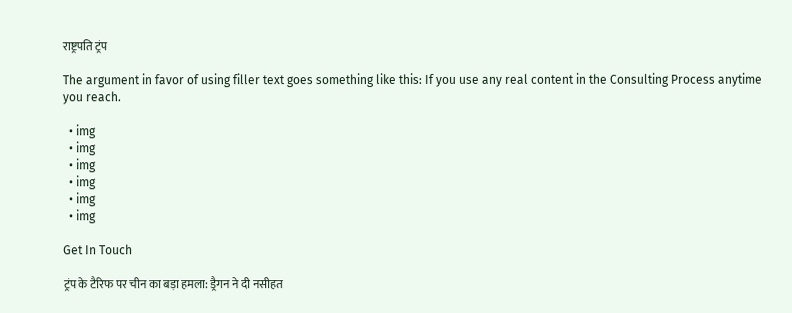राष्ट्रपति ट्रंप

The argument in favor of using filler text goes something like this: If you use any real content in the Consulting Process anytime you reach.

  • img
  • img
  • img
  • img
  • img
  • img

Get In Touch

ट्रंप के टैरिफ पर चीन का बड़ा हमला: ड्रैगन ने दी नसीहत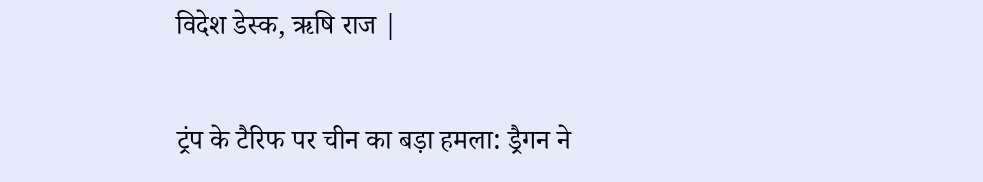विदेश डेस्क, ऋषि राज |

ट्रंप के टैरिफ पर चीन का बड़ा हमला: ड्रैगन ने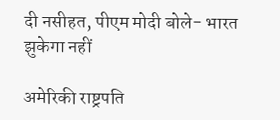दी नसीहत, पीएम मोदी बोले- भारत झुकेगा नहीं

अमेरिकी राष्ट्रपति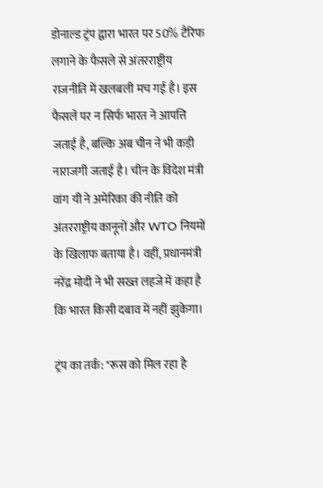डोनाल्ड ट्रंप द्वारा भारत पर 50% टैरिफ लगाने के फैसले से अंतरराष्ट्रीय राजनीति में खलबली मच गई है। इस फैसले पर न सिर्फ भारत ने आपत्ति जताई है, बल्कि अब चीन ने भी कड़ी नाराजगी जताई है। चीन के विदेश मंत्री वांग यी ने अमेरिका की नीति को अंतरराष्ट्रीय कानूनों और WTO नियमों के खिलाफ बताया है। वहीं, प्रधानमंत्री नरेंद्र मोदी ने भी सख्त लहजे में कहा है कि भारत किसी दबाव में नहीं झुकेगा।

ट्रंप का तर्क: "रूस को मिल रहा है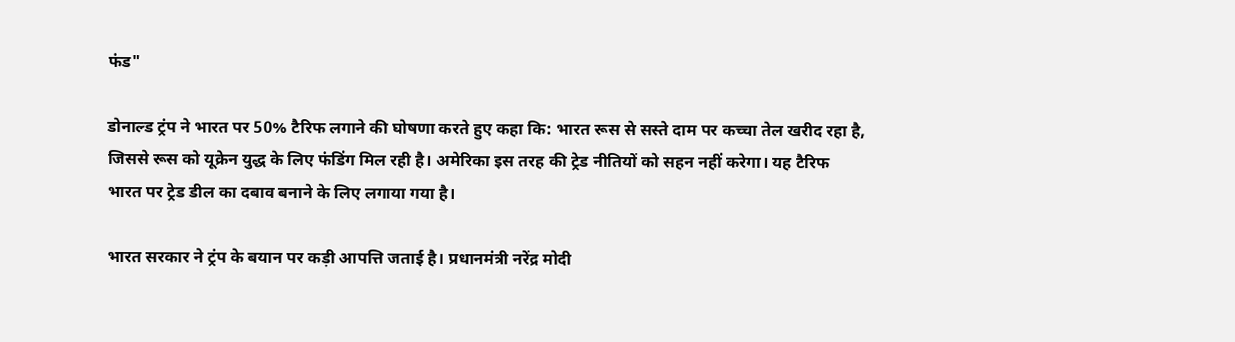फंड"

डोनाल्ड ट्रंप ने भारत पर 50% टैरिफ लगाने की घोषणा करते हुए कहा कि: भारत रूस से सस्ते दाम पर कच्चा तेल खरीद रहा है, जिससे रूस को यूक्रेन युद्ध के लिए फंडिंग मिल रही है। अमेरिका इस तरह की ट्रेड नीतियों को सहन नहीं करेगा। यह टैरिफ भारत पर ट्रेड डील का दबाव बनाने के लिए लगाया गया है।

भारत सरकार ने ट्रंप के बयान पर कड़ी आपत्ति जताई है। प्रधानमंत्री नरेंद्र मोदी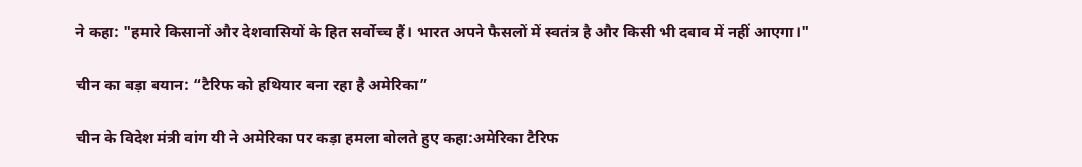ने कहा: "हमारे किसानों और देशवासियों के हित सर्वोच्च हैं। भारत अपने फैसलों में स्वतंत्र है और किसी भी दबाव में नहीं आएगा।"

चीन का बड़ा बयान: “टैरिफ को हथियार बना रहा है अमेरिका”

चीन के विदेश मंत्री वांग यी ने अमेरिका पर कड़ा हमला बोलते हुए कहा:अमेरिका टैरिफ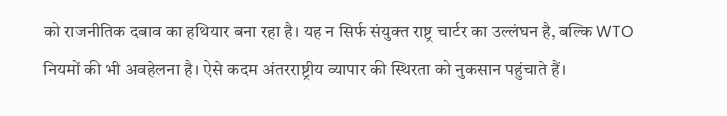को राजनीतिक दबाव का हथियार बना रहा है। यह न सिर्फ संयुक्त राष्ट्र चार्टर का उल्लंघन है, बल्कि WTO नियमों की भी अवहेलना है। ऐसे कदम अंतरराष्ट्रीय व्यापार की स्थिरता को नुकसान पहुंचाते हैं।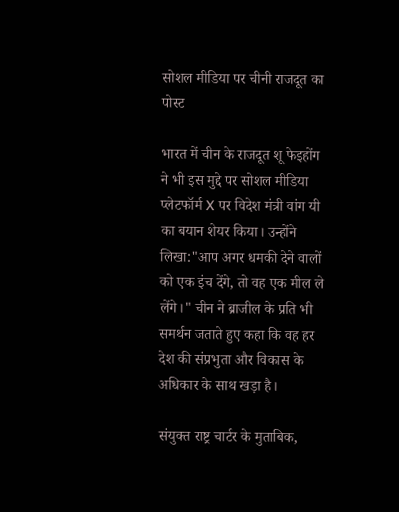सोशल मीडिया पर चीनी राजदूत का पोस्ट

भारत में चीन के राजदूत शू फेइहोंग ने भी इस मुद्दे पर सोशल मीडिया प्लेटफॉर्म X पर विदेश मंत्री वांग यी का बयान शेयर किया। उन्होंने लिखा:"आप अगर धमकी देने वालों को एक इंच देंगे, तो वह एक मील ले लेंगे।" चीन ने ब्राजील के प्रति भी समर्थन जताते हुए कहा कि वह हर देश की संप्रभुता और विकास के अधिकार के साथ खड़ा है।

संयुक्त राष्ट्र चार्टर के मुताबिक,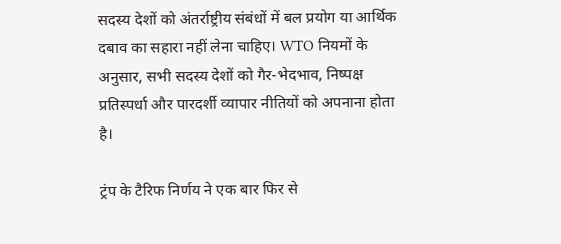सदस्य देशों को अंतर्राष्ट्रीय संबंधों में बल प्रयोग या आर्थिक दबाव का सहारा नहीं लेना चाहिए। WTO नियमों के अनुसार, सभी सदस्य देशों को गैर-भेदभाव, निष्पक्ष प्रतिस्पर्धा और पारदर्शी व्यापार नीतियों को अपनाना होता है।

ट्रंप के टैरिफ निर्णय ने एक बार फिर से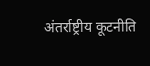अंतर्राष्ट्रीय कूटनीति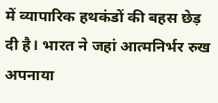में व्यापारिक हथकंडों की बहस छेड़ दी है। भारत ने जहां आत्मनिर्भर रुख अपनाया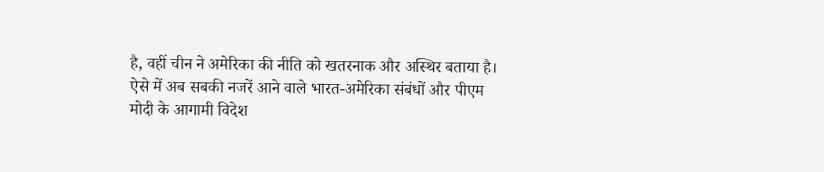है, वहीं चीन ने अमेरिका की नीति को खतरनाक और अस्थिर बताया है। ऐसे में अब सबकी नजरें आने वाले भारत-अमेरिका संबंधों और पीएम मोदी के आगामी विदेश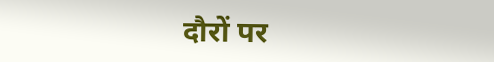दौरों पर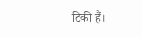टिकी हैं।